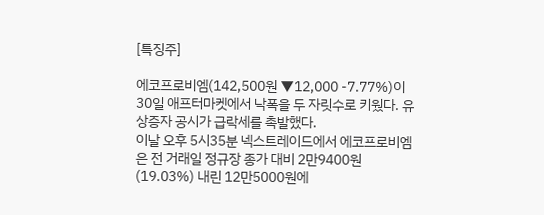[특징주]

에코프로비엠(142,500원 ▼12,000 -7.77%)이 30일 애프터마켓에서 낙폭을 두 자릿수로 키웠다. 유상증자 공시가 급락세를 촉발했다.
이날 오후 5시35분 넥스트레이드에서 에코프로비엠은 전 거래일 정규장 종가 대비 2만9400원(19.03%) 내린 12만5000원에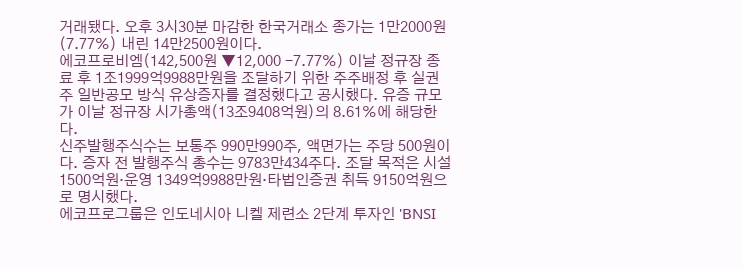거래됐다. 오후 3시30분 마감한 한국거래소 종가는 1만2000원(7.77%) 내린 14만2500원이다.
에코프로비엠(142,500원 ▼12,000 -7.77%) 이날 정규장 종료 후 1조1999억9988만원을 조달하기 위한 주주배정 후 실권주 일반공모 방식 유상증자를 결정했다고 공시했다. 유증 규모가 이날 정규장 시가총액(13조9408억원)의 8.61%에 해당한다.
신주발행주식수는 보통주 990만990주, 액면가는 주당 500원이다. 증자 전 발행주식 총수는 9783만434주다. 조달 목적은 시설 1500억원·운영 1349억9988만원·타법인증권 취득 9150억원으로 명시했다.
에코프로그룹은 인도네시아 니켈 제련소 2단계 투자인 'BNSI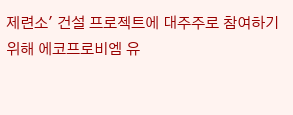제련소' 건설 프로젝트에 대주주로 참여하기 위해 에코프로비엠 유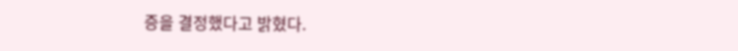증을 결정했다고 밝혔다.